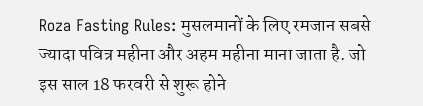Roza Fasting Rules: मुसलमानों के लिए रमजान सबसे ज्यादा पवित्र महीना और अहम महीना माना जाता है. जो इस साल 18 फरवरी से शुरू होने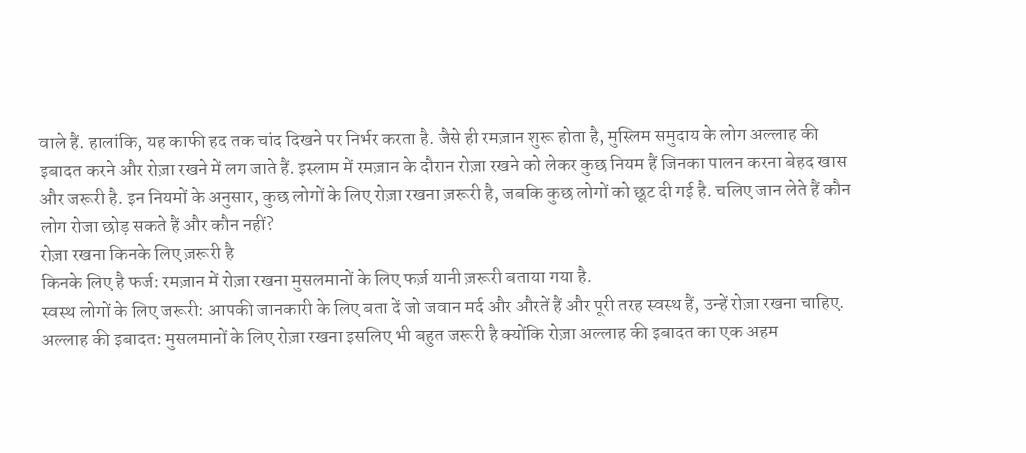वाले हैं. हालांकि, यह काफी हद तक चांद दिखने पर निर्भर करता है. जैसे ही रमज़ान शुरू होता है, मुस्लिम समुदाय के लोग अल्लाह की इबादत करने और रोज़ा रखने में लग जाते हैं. इस्लाम में रमज़ान के दौरान रोज़ा रखने को लेकर कुछ नियम हैं जिनका पालन करना बेहद खास और जरूरी है. इन नियमों के अनुसार, कुछ लोगों के लिए रोज़ा रखना ज़रूरी है, जबकि कुछ लोगों को छूट दी गई है. चलिए जान लेते हैं कौन लोग रोजा छोड़ सकते हैं और कौन नहीं?
रोज़ा रखना किनके लिए ज़रूरी है
किनके लिए है फर्ज: रमज़ान में रोज़ा रखना मुसलमानों के लिए फर्ज़ यानी ज़रूरी बताया गया है.
स्वस्थ लोगों के लिए जरूरी: आपकी जानकारी के लिए बता दें जो जवान मर्द और औरतें हैं और पूरी तरह स्वस्थ हैं, उन्हें रोज़ा रखना चाहिए.
अल्लाह की इबादत: मुसलमानों के लिए रोज़ा रखना इसलिए भी बहुत जरूरी है क्योंकि रोज़ा अल्लाह की इबादत का एक अहम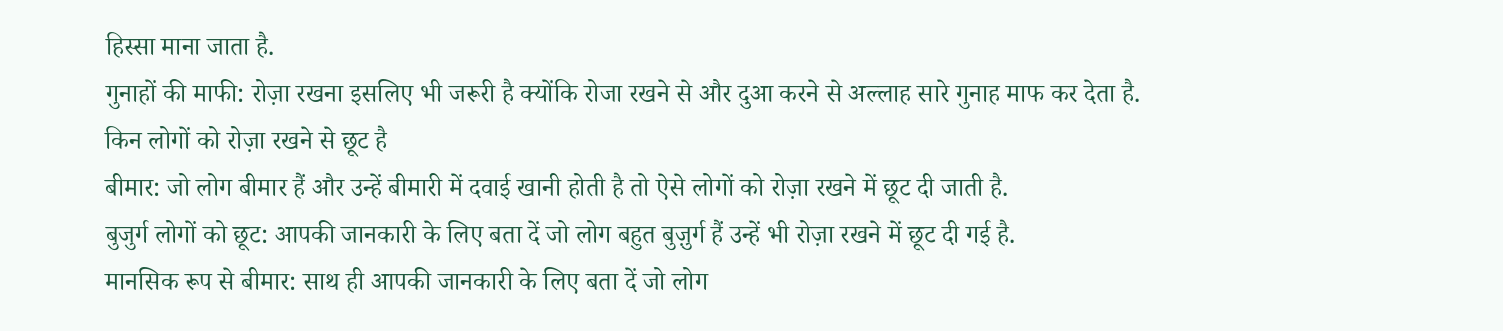हिस्सा माना जाता है.
गुनाहों की माफी: रोज़ा रखना इसलिए भी जरूरी है क्योंकि रोजा रखने से और दुआ करने से अल्लाह सारे गुनाह माफ कर देता है.
किन लोगों को रोज़ा रखने से छूट है
बीमार: जो लोग बीमार हैं और उन्हें बीमारी में दवाई खानी होती है तो ऐसे लोगों को रोज़ा रखने में छूट दी जाती है.
बुजुर्ग लोगों को छूट: आपकी जानकारी के लिए बता दें जो लोग बहुत बुज़ुर्ग हैं उन्हें भी रोज़ा रखने में छूट दी गई है.
मानसिक रूप से बीमार: साथ ही आपकी जानकारी के लिए बता दें जो लोग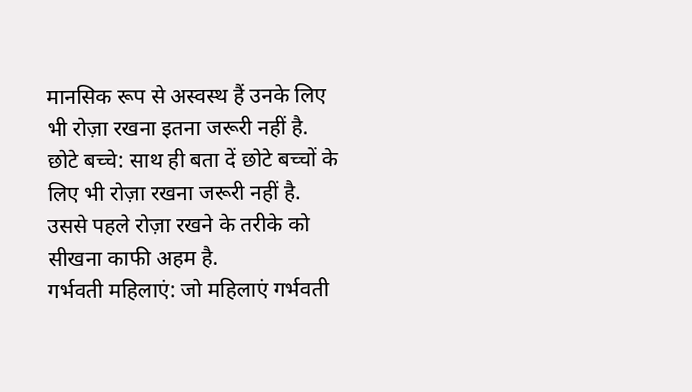मानसिक रूप से अस्वस्थ हैं उनके लिए भी रोज़ा रखना इतना जरूरी नहीं है.
छोटे बच्चे: साथ ही बता दें छोटे बच्चों के लिए भी रोज़ा रखना जरूरी नहीं है. उससे पहले रोज़ा रखने के तरीके को सीखना काफी अहम है.
गर्भवती महिलाएं: जो महिलाएं गर्भवती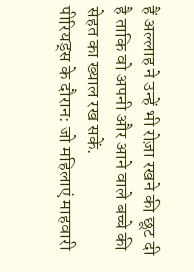हैं अल्लाह ने उन्हें भी रोज़ा रखने की छूट दी है ताकि वो अपनी और आने वाले बच्चे की सेहत का ख्याल रख सकें.
पीरियड्स के दौरान: जो महिलाएं माहवारी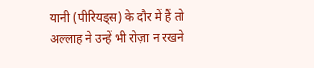यानी (पीरियड्स) के दौर में हैं तो अल्लाह ने उन्हें भी रोज़ा न रखने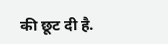की छूट दी है.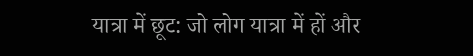यात्रा में छूट: जो लोग यात्रा में हों और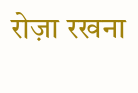रोज़ा रखना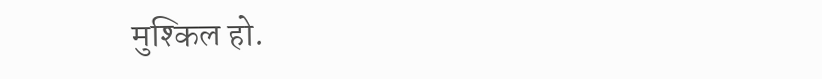मुश्किल हो.